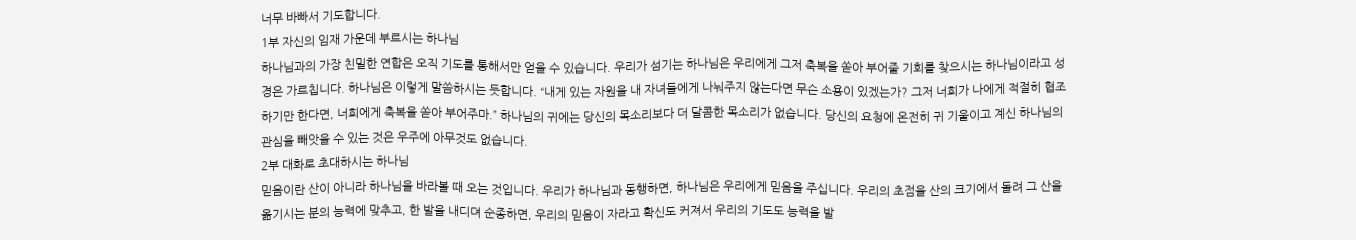너무 바빠서 기도합니다.
1부 자신의 임재 가운데 부르시는 하나님
하나님과의 가장 친밀한 연합은 오직 기도를 통해서만 얻을 수 있습니다. 우리가 섬기는 하나님은 우리에게 그저 축복을 쏟아 부어줄 기회를 찾으시는 하나님이라고 성경은 가르칩니다. 하나님은 이렇게 말씀하시는 듯합니다. “내게 있는 자원을 내 자녀들에게 나눠주지 않는다면 무슨 소용이 있겠는가? 그저 너희가 나에게 적절히 협조하기만 한다면, 너희에게 축복을 쏟아 부어주마.” 하나님의 귀에는 당신의 목소리보다 더 달콤한 목소리가 없습니다. 당신의 요청에 온전히 귀 기울이고 계신 하나님의 관심을 빼앗을 수 있는 것은 우주에 아무것도 없습니다.
2부 대화로 초대하시는 하나님
믿음이란 산이 아니라 하나님을 바라볼 때 오는 것입니다. 우리가 하나님과 동행하면, 하나님은 우리에게 믿음을 주십니다. 우리의 초점을 산의 크기에서 돌려 그 산을 옮기시는 분의 능력에 맞추고, 한 발을 내디뎌 순종하면, 우리의 믿음이 자라고 확신도 커져서 우리의 기도도 능력을 발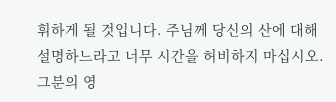휘하게 될 것입니다. 주님께 당신의 산에 대해 설명하느라고 너무 시간을 허비하지 마십시오. 그분의 영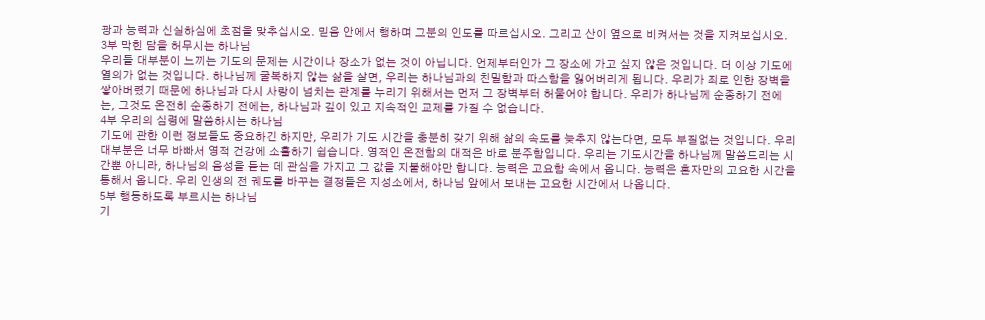광과 능력과 신실하심에 초점을 맞추십시오. 믿음 안에서 행하며 그분의 인도를 따르십시오. 그리고 산이 옆으로 비켜서는 것을 지켜보십시오.
3부 막힌 담을 허무시는 하나님
우리들 대부분이 느끼는 기도의 문제는 시간이나 장소가 없는 것이 아닙니다. 언제부터인가 그 장소에 가고 싶지 않은 것입니다. 더 이상 기도에 열의가 없는 것입니다. 하나님께 굴복하지 않는 삶을 살면, 우리는 하나님과의 친밀함과 따스함을 잃어버리게 됩니다. 우리가 죄로 인한 장벽을 쌓아버렸기 때문에 하나님과 다시 사랑이 넘치는 관계를 누리기 위해서는 먼저 그 장벽부터 허물어야 합니다. 우리가 하나님께 순종하기 전에는, 그것도 온전히 순종하기 전에는, 하나님과 깊이 있고 지속적인 교제를 가질 수 없습니다.
4부 우리의 심령에 말씀하시는 하나님
기도에 관한 이런 정보들도 중요하긴 하지만, 우리가 기도 시간을 충분히 갖기 위해 삶의 속도를 늦추지 않는다면, 모두 부질없는 것입니다. 우리 대부분은 너무 바빠서 영적 건강에 소홀하기 쉽습니다. 영적인 온전함의 대적은 바로 분주함입니다. 우리는 기도시간을 하나님께 말씀드리는 시간뿐 아니라, 하나님의 음성을 듣는 데 관심을 가지고 그 값을 지불해야만 합니다. 능력은 고요함 속에서 옵니다. 능력은 혼자만의 고요한 시간을 통해서 옵니다. 우리 인생의 전 궤도를 바꾸는 결정들은 지성소에서, 하나님 앞에서 보내는 고요한 시간에서 나옵니다.
5부 행동하도록 부르시는 하나님
기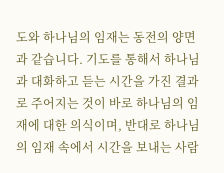도와 하나님의 임재는 동전의 양면과 같습니다. 기도를 통해서 하나님과 대화하고 듣는 시간을 가진 결과로 주어지는 것이 바로 하나님의 임재에 대한 의식이며, 반대로 하나님의 임재 속에서 시간을 보내는 사람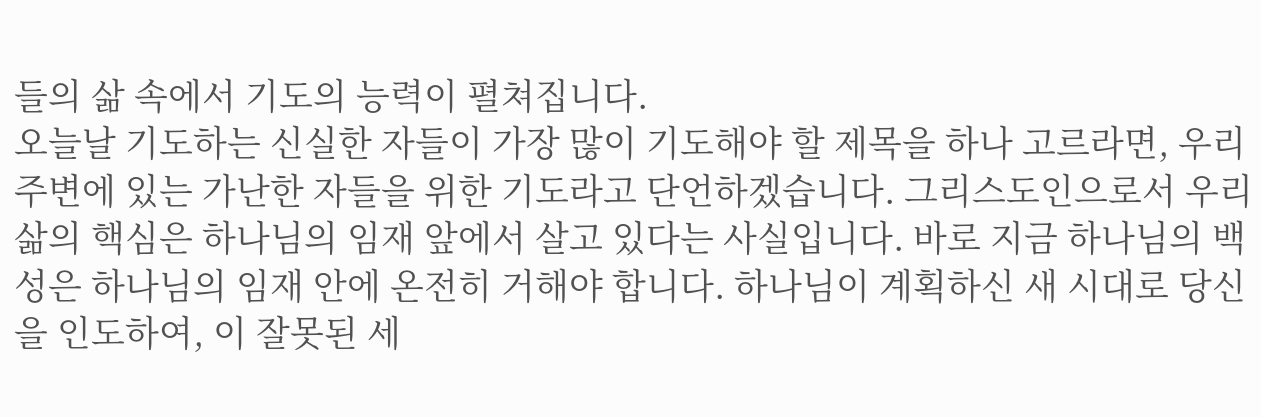들의 삶 속에서 기도의 능력이 펼쳐집니다.
오늘날 기도하는 신실한 자들이 가장 많이 기도해야 할 제목을 하나 고르라면, 우리 주변에 있는 가난한 자들을 위한 기도라고 단언하겠습니다. 그리스도인으로서 우리 삶의 핵심은 하나님의 임재 앞에서 살고 있다는 사실입니다. 바로 지금 하나님의 백성은 하나님의 임재 안에 온전히 거해야 합니다. 하나님이 계획하신 새 시대로 당신을 인도하여, 이 잘못된 세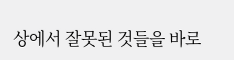상에서 잘못된 것들을 바로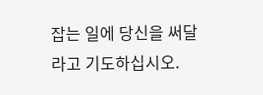잡는 일에 당신을 써달라고 기도하십시오.